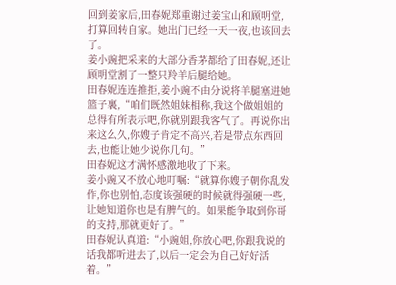回到姜家后,田春妮郑重谢过姜宝山和顾明堂,打算回转自家。她出门已经一天一夜,也该回去了。
姜小豌把采来的大部分香茅都给了田春妮,还让顾明堂割了一整只羚羊后腿给她。
田春妮连连推拒,姜小豌不由分说将羊腿塞进她篮子裏,“咱们既然姐妹相称,我这个做姐姐的总得有所表示吧,你就别跟我客气了。再说你出来这么久,你嫂子肯定不高兴,若是带点东西回去,也能让她少说你几句。”
田春妮这才满怀感激地收了下来。
姜小豌又不放心地叮嘱:“就算你嫂子朝你乱发作,你也别怕,态度该强硬的时候就得强硬一些,让她知道你也是有脾气的。如果能争取到你哥的支持,那就更好了。”
田春妮认真道:“小豌姐,你放心吧,你跟我说的话我都听进去了,以后一定会为自己好好活着。”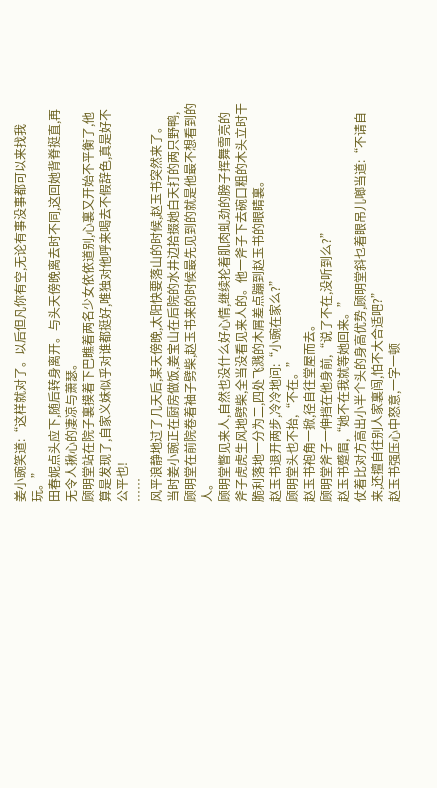姜小豌笑道:“这样就对了。以后但凡你有空,无论有事没事都可以来找我玩。”
田春妮点头应下,随后转身离开。与头天傍晚离去时不同,这回她背脊挺直,再无令人揪心的凄凉与萧瑟。
顾明堂站在院子裏摸着下巴瞧着两名少女依依道别,心裏又开始不平衡了,他算是发现了,自家义妹似乎对谁都挺好,唯独对他呼来喝去不假辞色,真是好不公平也!
……
风平浪静地过了几天后,某天傍晚,太阳快要落山的时候,赵玉书突然来了。
当时姜小豌正在厨房做饭,姜宝山在后院的水井边拾掇她白天打的两只野鸭,顾明堂在前院卷着袖子劈柴,赵玉书来的时候最先见到的就是他最不想看到的人。
顾明堂瞥见来人,自然也没什么好心情,继续抡着肌肉虬劲的膀子挥舞雪亮的斧子虎虎生风地劈柴,全当没看见来人的。他一斧子下去碗口粗的木头立时干脆利落地一分为二,四处飞溅的木屑差点蹦到赵玉书的眼睛裏。
赵玉书退开两步,冷冷地问:“小豌在家么?”
顾明堂头也不抬,“不在。”
赵玉书袍角一掀,径自往堂屋而去。
顾明堂斧子一伸挡在他身前,“说了不在,没听到么?”
赵玉书蹙眉,“她不在我就等她回来。”
仗着比对方高出小半个头的身高优势,顾明堂斜乜着眼吊儿啷当道:“不请自来,还擅自往别人家裏闯,怕不大合适吧?”
赵玉书强压心中怒意,一字一顿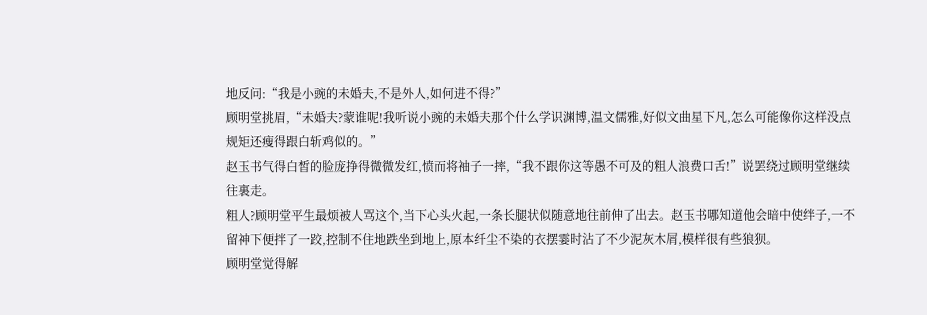地反问:“我是小豌的未婚夫,不是外人,如何进不得?”
顾明堂挑眉,“未婚夫?蒙谁呢!我听说小豌的未婚夫那个什么学识渊博,温文儒雅,好似文曲星下凡,怎么可能像你这样没点规矩还瘦得跟白斩鸡似的。”
赵玉书气得白皙的脸庞挣得微微发红,愤而将袖子一摔,“我不跟你这等愚不可及的粗人浪费口舌!”说罢绕过顾明堂继续往裏走。
粗人?顾明堂平生最烦被人骂这个,当下心头火起,一条长腿状似随意地往前伸了出去。赵玉书哪知道他会暗中使绊子,一不留神下便拌了一跤,控制不住地跌坐到地上,原本纤尘不染的衣摆霎时沾了不少泥灰木屑,模样很有些狼狈。
顾明堂觉得解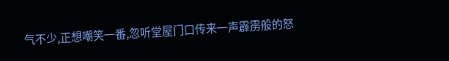气不少,正想嘲笑一番,忽听堂屋门口传来一声霹雳般的怒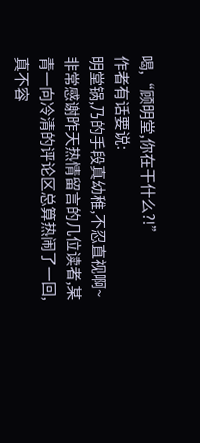喝,“顾明堂,你在干什么?!”
作者有话要说:
明堂锅,乃的手段真幼稚,不忍直视啊~
非常感谢昨天热情留言的几位读者,某青一向冷清的评论区总算热闹了一回,真不容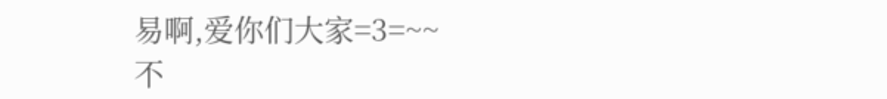易啊,爱你们大家=3=~~
不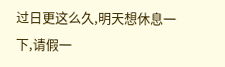过日更这么久,明天想休息一下,请假一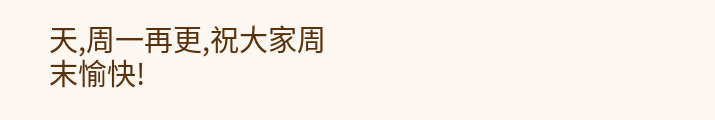天,周一再更,祝大家周末愉快!